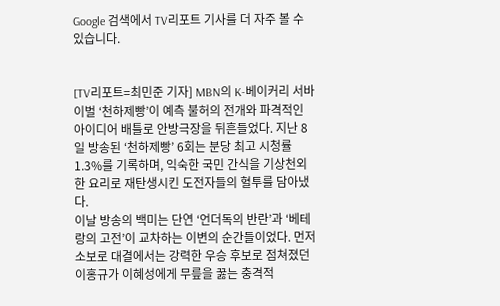Google 검색에서 TV리포트 기사를 더 자주 볼 수 있습니다.


[TV리포트=최민준 기자] MBN의 K-베이커리 서바이벌 ‘천하제빵’이 예측 불허의 전개와 파격적인 아이디어 배틀로 안방극장을 뒤흔들었다. 지난 8일 방송된 ‘천하제빵’ 6회는 분당 최고 시청률 1.3%를 기록하며, 익숙한 국민 간식을 기상천외한 요리로 재탄생시킨 도전자들의 혈투를 담아냈다.
이날 방송의 백미는 단연 ‘언더독의 반란’과 ‘베테랑의 고전’이 교차하는 이변의 순간들이었다. 먼저 소보로 대결에서는 강력한 우승 후보로 점쳐졌던 이홍규가 이혜성에게 무릎을 꿇는 충격적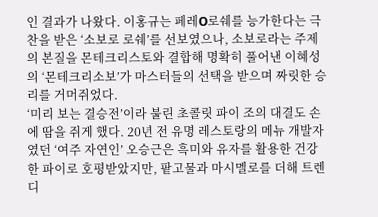인 결과가 나왔다. 이홍규는 페레O로쉐를 능가한다는 극찬을 받은 ‘소보로 로쉐’를 선보였으나, 소보로라는 주제의 본질을 몬테크리스토와 결합해 명확히 풀어낸 이혜성의 ‘몬테크리소보’가 마스터들의 선택을 받으며 짜릿한 승리를 거머쥐었다.
‘미리 보는 결승전’이라 불린 초콜릿 파이 조의 대결도 손에 땀을 쥐게 했다. 20년 전 유명 레스토랑의 메뉴 개발자였던 ‘여주 자연인’ 오승근은 흑미와 유자를 활용한 건강한 파이로 호평받았지만, 팥고물과 마시멜로를 더해 트렌디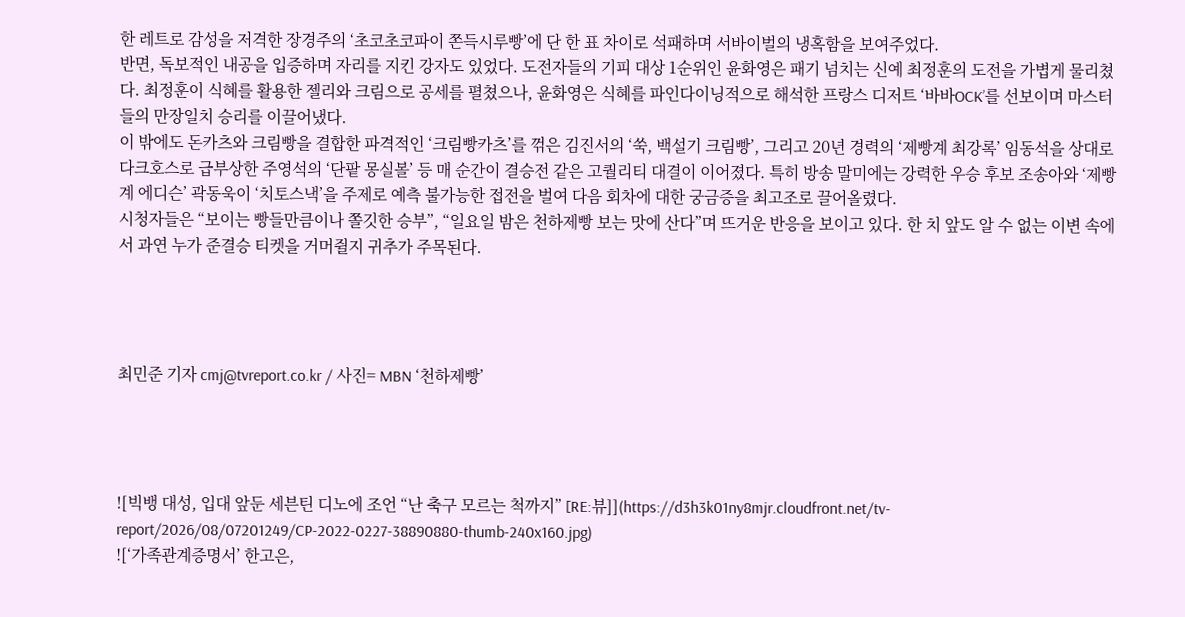한 레트로 감성을 저격한 장경주의 ‘초코초코파이 쫀득시루빵’에 단 한 표 차이로 석패하며 서바이벌의 냉혹함을 보여주었다.
반면, 독보적인 내공을 입증하며 자리를 지킨 강자도 있었다. 도전자들의 기피 대상 1순위인 윤화영은 패기 넘치는 신예 최정훈의 도전을 가볍게 물리쳤다. 최정훈이 식혜를 활용한 젤리와 크림으로 공세를 펼쳤으나, 윤화영은 식혜를 파인다이닝적으로 해석한 프랑스 디저트 ‘바바OCK’를 선보이며 마스터들의 만장일치 승리를 이끌어냈다.
이 밖에도 돈카츠와 크림빵을 결합한 파격적인 ‘크림빵카츠’를 꺾은 김진서의 ‘쑥, 백설기 크림빵’, 그리고 20년 경력의 ‘제빵계 최강록’ 임동석을 상대로 다크호스로 급부상한 주영석의 ‘단팥 몽실볼’ 등 매 순간이 결승전 같은 고퀄리티 대결이 이어졌다. 특히 방송 말미에는 강력한 우승 후보 조송아와 ‘제빵계 에디슨’ 곽동욱이 ‘치토스낵’을 주제로 예측 불가능한 접전을 벌여 다음 회차에 대한 궁금증을 최고조로 끌어올렸다.
시청자들은 “보이는 빵들만큼이나 쫄깃한 승부”, “일요일 밤은 천하제빵 보는 맛에 산다”며 뜨거운 반응을 보이고 있다. 한 치 앞도 알 수 없는 이변 속에서 과연 누가 준결승 티켓을 거머쥘지 귀추가 주목된다.




최민준 기자 cmj@tvreport.co.kr / 사진= MBN ‘천하제빵’




![빅뱅 대성, 입대 앞둔 세븐틴 디노에 조언 “난 축구 모르는 척까지” [RE:뷰]](https://d3h3k01ny8mjr.cloudfront.net/tv-report/2026/08/07201249/CP-2022-0227-38890880-thumb-240x160.jpg)
![‘가족관계증명서’ 한고은,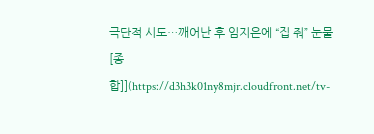극단적 시도…깨어난 후 임지은에 “집 줘” 눈물 [종합]](https://d3h3k01ny8mjr.cloudfront.net/tv-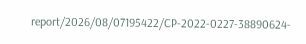report/2026/08/07195422/CP-2022-0227-38890624-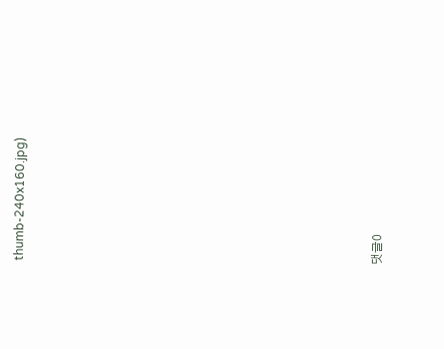thumb-240x160.jpg)













댓글0